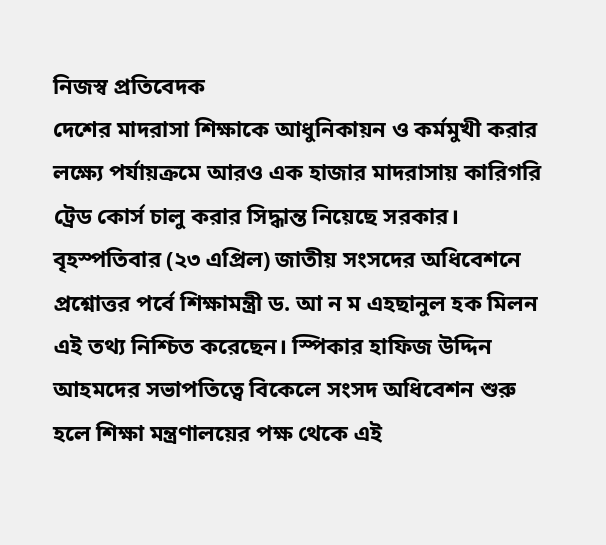নিজস্ব প্রতিবেদক
দেশের মাদরাসা শিক্ষাকে আধুনিকায়ন ও কর্মমুখী করার লক্ষ্যে পর্যায়ক্রমে আরও এক হাজার মাদরাসায় কারিগরি ট্রেড কোর্স চালু করার সিদ্ধান্ত নিয়েছে সরকার। বৃহস্পতিবার (২৩ এপ্রিল) জাতীয় সংসদের অধিবেশনে প্রশ্নোত্তর পর্বে শিক্ষামন্ত্রী ড. আ ন ম এহছানুল হক মিলন এই তথ্য নিশ্চিত করেছেন। স্পিকার হাফিজ উদ্দিন আহমদের সভাপতিত্বে বিকেলে সংসদ অধিবেশন শুরু হলে শিক্ষা মন্ত্রণালয়ের পক্ষ থেকে এই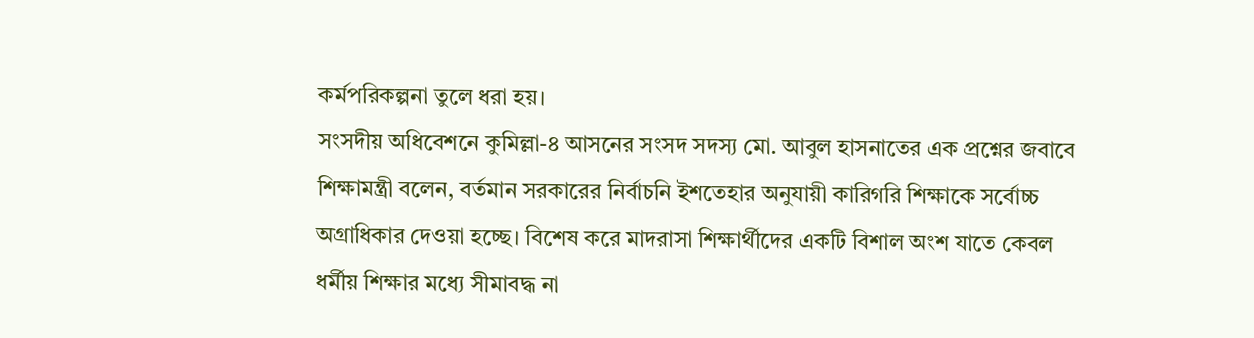কর্মপরিকল্পনা তুলে ধরা হয়।
সংসদীয় অধিবেশনে কুমিল্লা-৪ আসনের সংসদ সদস্য মো. আবুল হাসনাতের এক প্রশ্নের জবাবে শিক্ষামন্ত্রী বলেন, বর্তমান সরকারের নির্বাচনি ইশতেহার অনুযায়ী কারিগরি শিক্ষাকে সর্বোচ্চ অগ্রাধিকার দেওয়া হচ্ছে। বিশেষ করে মাদরাসা শিক্ষার্থীদের একটি বিশাল অংশ যাতে কেবল ধর্মীয় শিক্ষার মধ্যে সীমাবদ্ধ না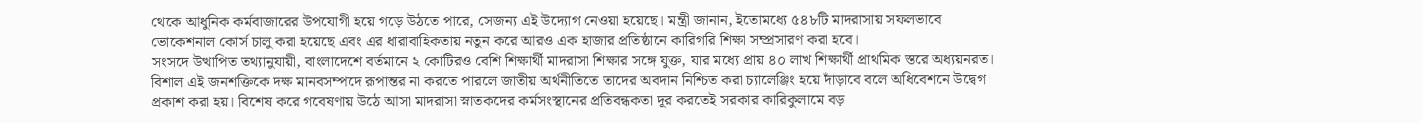থেকে আধুনিক কর্মবাজারের উপযোগী হয়ে গড়ে উঠতে পারে, সেজন্য এই উদ্যোগ নেওয়া হয়েছে। মন্ত্রী জানান, ইতোমধ্যে ৫৪৮টি মাদরাসায় সফলভাবে ভোকেশনাল কোর্স চালু করা হয়েছে এবং এর ধারাবাহিকতায় নতুন করে আরও এক হাজার প্রতিষ্ঠানে কারিগরি শিক্ষা সম্প্রসারণ করা হবে।
সংসদে উত্থাপিত তথ্যানুযায়ী, বাংলাদেশে বর্তমানে ২ কোটিরও বেশি শিক্ষার্থী মাদরাসা শিক্ষার সঙ্গে যুক্ত, যার মধ্যে প্রায় ৪০ লাখ শিক্ষার্থী প্রাথমিক স্তরে অধ্যয়নরত। বিশাল এই জনশক্তিকে দক্ষ মানবসম্পদে রূপান্তর না করতে পারলে জাতীয় অর্থনীতিতে তাদের অবদান নিশ্চিত করা চ্যালেঞ্জিং হয়ে দাঁড়াবে বলে অধিবেশনে উদ্বেগ প্রকাশ করা হয়। বিশেষ করে গবেষণায় উঠে আসা মাদরাসা স্নাতকদের কর্মসংস্থানের প্রতিবন্ধকতা দূর করতেই সরকার কারিকুলামে বড়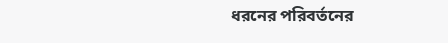ধরনের পরিবর্তনের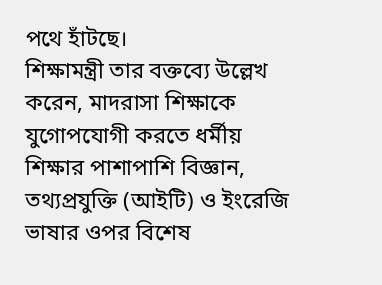পথে হাঁটছে।
শিক্ষামন্ত্রী তার বক্তব্যে উল্লেখ করেন, মাদরাসা শিক্ষাকে যুগোপযোগী করতে ধর্মীয় শিক্ষার পাশাপাশি বিজ্ঞান, তথ্যপ্রযুক্তি (আইটি) ও ইংরেজি ভাষার ওপর বিশেষ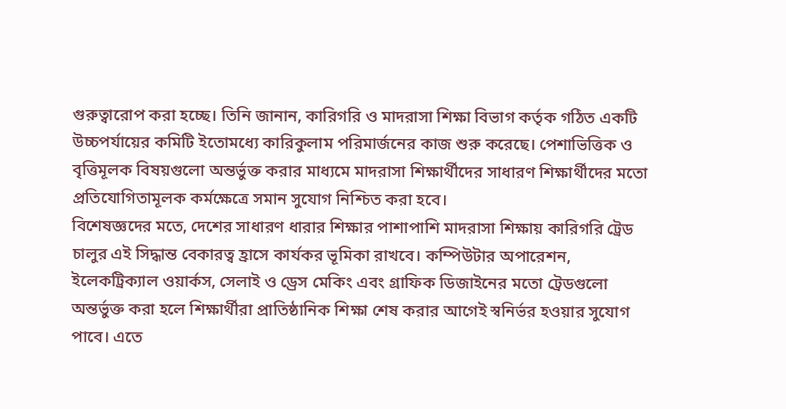গুরুত্বারোপ করা হচ্ছে। তিনি জানান, কারিগরি ও মাদরাসা শিক্ষা বিভাগ কর্তৃক গঠিত একটি উচ্চপর্যায়ের কমিটি ইতোমধ্যে কারিকুলাম পরিমার্জনের কাজ শুরু করেছে। পেশাভিত্তিক ও বৃত্তিমূলক বিষয়গুলো অন্তর্ভুক্ত করার মাধ্যমে মাদরাসা শিক্ষার্থীদের সাধারণ শিক্ষার্থীদের মতো প্রতিযোগিতামূলক কর্মক্ষেত্রে সমান সুযোগ নিশ্চিত করা হবে।
বিশেষজ্ঞদের মতে, দেশের সাধারণ ধারার শিক্ষার পাশাপাশি মাদরাসা শিক্ষায় কারিগরি ট্রেড চালুর এই সিদ্ধান্ত বেকারত্ব হ্রাসে কার্যকর ভূমিকা রাখবে। কম্পিউটার অপারেশন, ইলেকট্রিক্যাল ওয়ার্কস, সেলাই ও ড্রেস মেকিং এবং গ্রাফিক ডিজাইনের মতো ট্রেডগুলো অন্তর্ভুক্ত করা হলে শিক্ষার্থীরা প্রাতিষ্ঠানিক শিক্ষা শেষ করার আগেই স্বনির্ভর হওয়ার সুযোগ পাবে। এতে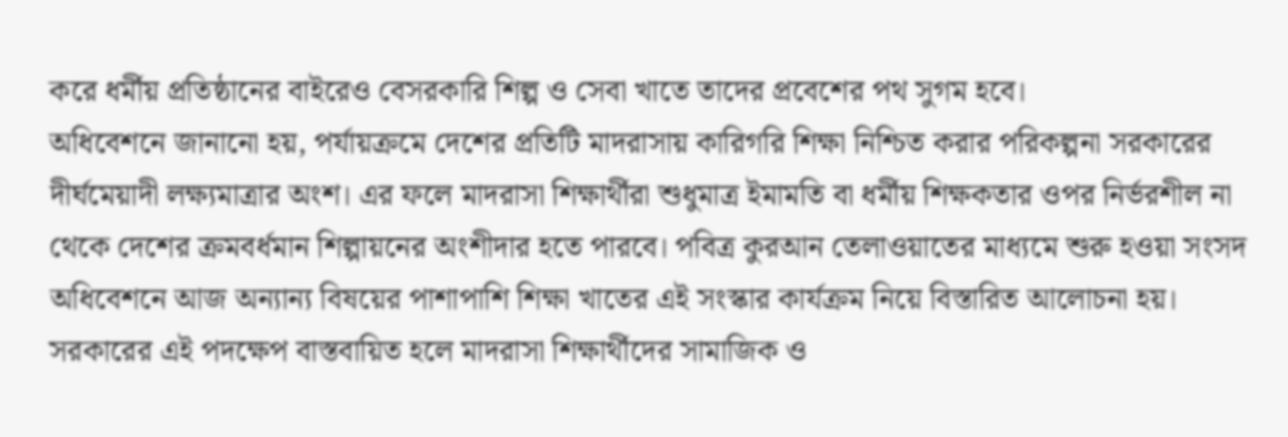করে ধর্মীয় প্রতিষ্ঠানের বাইরেও বেসরকারি শিল্প ও সেবা খাতে তাদের প্রবেশের পথ সুগম হবে।
অধিবেশনে জানানো হয়, পর্যায়ক্রমে দেশের প্রতিটি মাদরাসায় কারিগরি শিক্ষা নিশ্চিত করার পরিকল্পনা সরকারের দীর্ঘমেয়াদী লক্ষ্যমাত্রার অংশ। এর ফলে মাদরাসা শিক্ষার্থীরা শুধুমাত্র ইমামতি বা ধর্মীয় শিক্ষকতার ওপর নির্ভরশীল না থেকে দেশের ক্রমবর্ধমান শিল্পায়নের অংশীদার হতে পারবে। পবিত্র কুরআন তেলাওয়াতের মাধ্যমে শুরু হওয়া সংসদ অধিবেশনে আজ অন্যান্য বিষয়ের পাশাপাশি শিক্ষা খাতের এই সংস্কার কার্যক্রম নিয়ে বিস্তারিত আলোচনা হয়। সরকারের এই পদক্ষেপ বাস্তবায়িত হলে মাদরাসা শিক্ষার্থীদের সামাজিক ও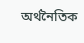অর্থনৈতিক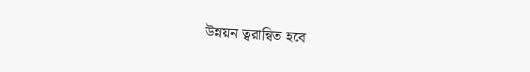উন্নয়ন ত্বরান্বিত হবে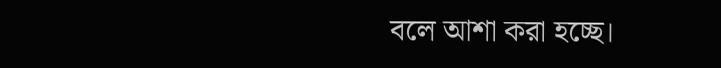বলে আশা করা হচ্ছে।